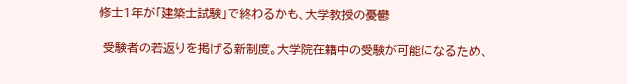修士1年が「建築士試験」で終わるかも、大学教授の憂鬱

 受験者の若返りを掲げる新制度。大学院在籍中の受験が可能になるため、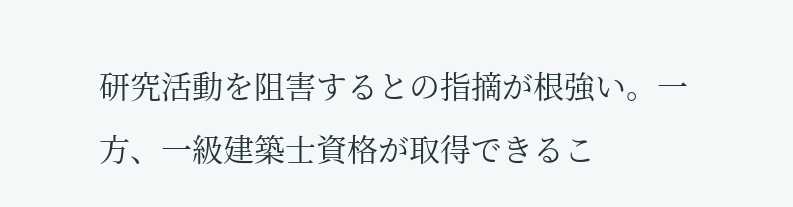研究活動を阻害するとの指摘が根強い。一方、一級建築士資格が取得できるこ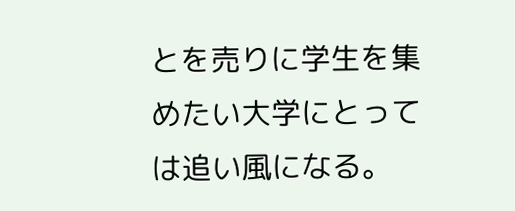とを売りに学生を集めたい大学にとっては追い風になる。